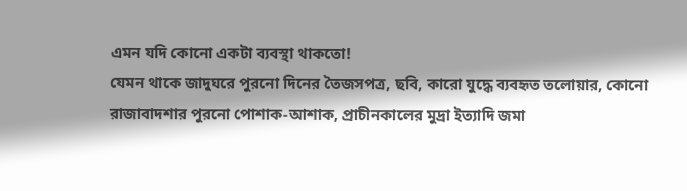এমন যদি কোনো একটা ব্যবস্থা থাকতো!
যেমন থাকে জাদুঘরে পুরনো দিনের তৈজসপত্র, ছবি, কারো যুদ্ধে ব্যবহৃত তলোয়ার, কোনো রাজাবাদশার পুরনো পোশাক-আশাক, প্রাচীনকালের মুদ্রা ইত্যাদি জমা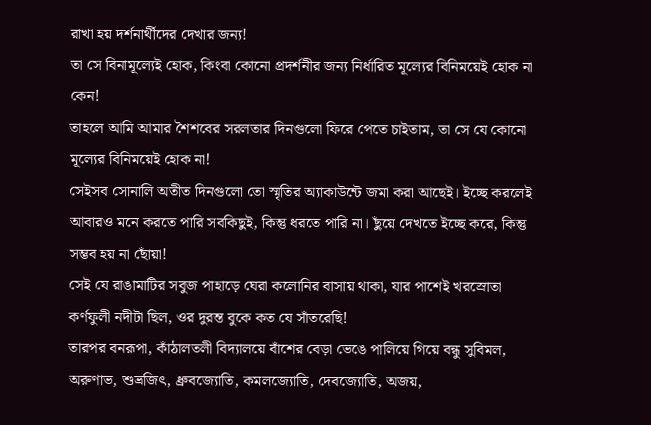রাখা হয় দর্শনার্থীদের দেখার জন্য!
তা সে বিনামূল্যেই হোক, কিংবা কোনো প্রদর্শনীর জন্য নির্ধারিত মূল্যের বিনিময়েই হোক না কেন!
তাহলে আমি আমার শৈশবের সরলতার দিনগুলো ফিরে পেতে চাইতাম, তা সে যে কোনো মূল্যের বিনিময়েই হোক না!
সেইসব সোনালি অতীত দিনগুলো তো স্মৃতির অ্যাকাউন্টে জমা করা আছেই। ইচ্ছে করলেই আবারও মনে করতে পারি সবকিছুই, কিন্তু ধরতে পারি না। ছুঁয়ে দেখতে ইচ্ছে করে, কিন্তু সম্ভব হয় না ছোঁয়া!
সেই যে রাঙামাটির সবুজ পাহাড়ে ঘেরা কলোনির বাসায় থাকা, যার পাশেই খরস্রোতা কর্ণফুলী নদীটা ছিল, ওর দুরন্ত বুকে কত যে সাঁতরেছি!
তারপর বনরূপা, কাঁঠালতলী বিদ্যালয়ে বাঁশের বেড়া ভেঙে পালিয়ে গিয়ে বন্ধু সুবিমল, অরুণাভ, শুভ্রজিৎ, ধ্রুবজ্যোতি, কমলজ্যোতি, দেবজ্যোতি, অজয়,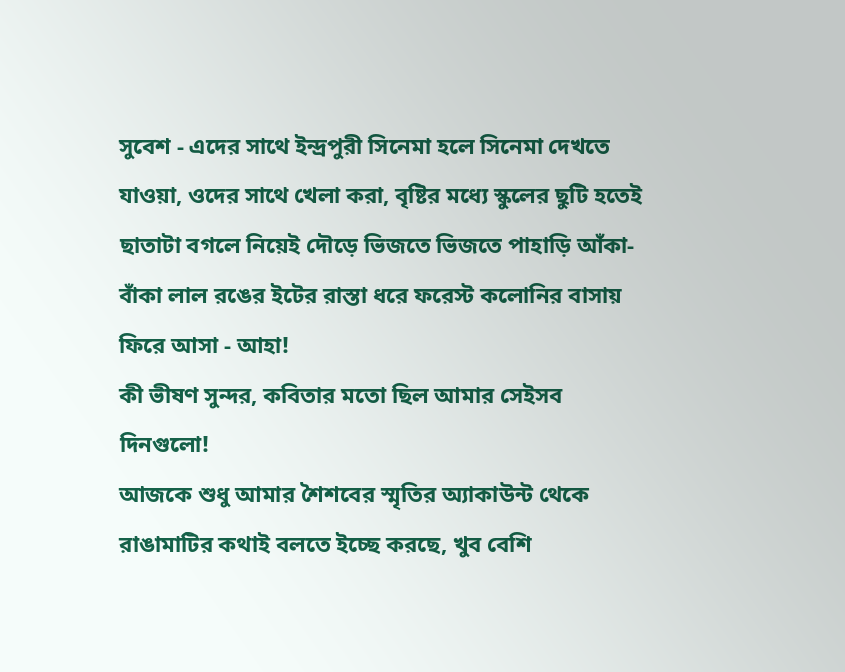সুবেশ - এদের সাথে ইন্দ্রপুরী সিনেমা হলে সিনেমা দেখতে যাওয়া, ওদের সাথে খেলা করা, বৃষ্টির মধ্যে স্কুলের ছুটি হতেই ছাতাটা বগলে নিয়েই দৌড়ে ভিজতে ভিজতে পাহাড়ি আঁকা-বাঁকা লাল রঙের ইটের রাস্তা ধরে ফরেস্ট কলোনির বাসায় ফিরে আসা - আহা!
কী ভীষণ সুন্দর, কবিতার মতো ছিল আমার সেইসব দিনগুলো!
আজকে শুধু আমার শৈশবের স্মৃতির অ্যাকাউন্ট থেকে রাঙামাটির কথাই বলতে ইচ্ছে করছে, খুব বেশি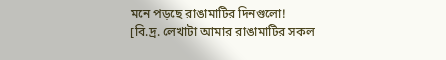মনে পড়ছে রাঙামাটির দিনগুলো!
[বি.দ্র. লেখাটা আমার রাঙামাটির সকল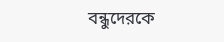বন্ধুদেরকে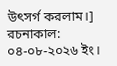উৎসর্গ করলাম।]
রচনাকাল: ০৪-০৮-২০২৬ ইং।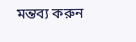মন্তব্য করুন